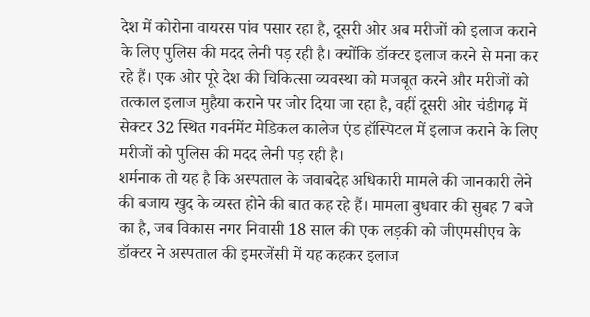देश में कोरोना वायरस पांव पसार रहा है, दूसरी ओर अब मरीजों को इलाज कराने के लिए पुलिस की मदद लेनी पड़ रही है। क्योंकि डॉक्टर इलाज करने से मना कर रहे हैं। एक ओर पूरे देश की चिकित्सा व्यवस्था को मजबूत करने और मरीजों को तत्काल इलाज मुहैया कराने पर जोर दिया जा रहा है, वहीं दूसरी ओर चंडीगढ़ में सेक्टर 32 स्थित गवर्नमेंट मेडिकल कालेज एंड हॉस्पिटल में इलाज कराने के लिए मरीजों को पुलिस की मदद लेनी पड़ रही है।
शर्मनाक तो यह है कि अस्पताल के जवाबदेह अधिकारी मामले की जानकारी लेने की बजाय खुद के व्यस्त होने की बात कह रहे हैं। मामला बुधवार की सुबह 7 बजे का है, जब विकास नगर निवासी 18 साल की एक लड़की को जीएमसीएच के डॉक्टर ने अस्पताल की इमरजेंसी में यह कहकर इलाज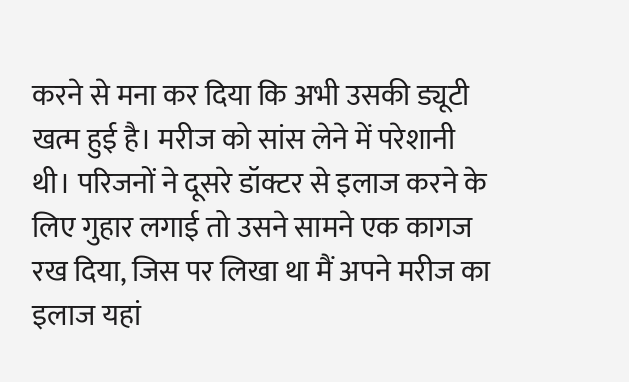करने से मना कर दिया कि अभी उसकी ड्यूटी खत्म हुई है। मरीज को सांस लेने में परेशानी थी। परिजनों ने दूसरे डॉक्टर से इलाज करने के लिए गुहार लगाई तो उसने सामने एक कागज रख दिया, जिस पर लिखा था मैं अपने मरीज का इलाज यहां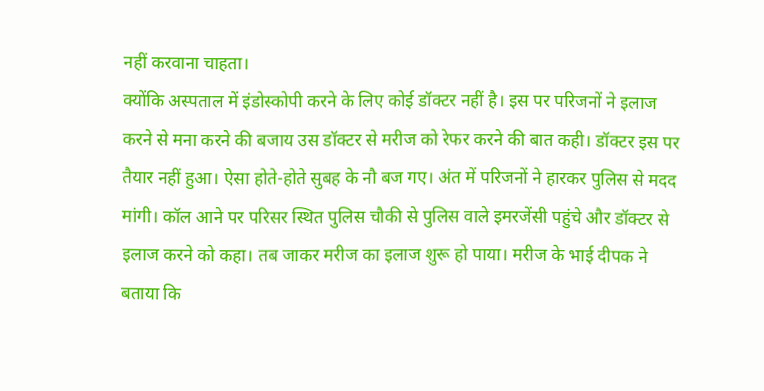नहीं करवाना चाहता।
क्योंकि अस्पताल में इंडोस्कोपी करने के लिए कोई डॉक्टर नहीं है। इस पर परिजनों ने इलाज करने से मना करने की बजाय उस डॉक्टर से मरीज को रेफर करने की बात कही। डॉक्टर इस पर तैयार नहीं हुआ। ऐसा होते-होते सुबह के नौ बज गए। अंत में परिजनों ने हारकर पुलिस से मदद मांगी। कॉल आने पर परिसर स्थित पुलिस चौकी से पुलिस वाले इमरजेंसी पहुंचे और डॉक्टर से इलाज करने को कहा। तब जाकर मरीज का इलाज शुरू हो पाया। मरीज के भाई दीपक ने बताया कि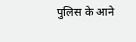पुलिस के आने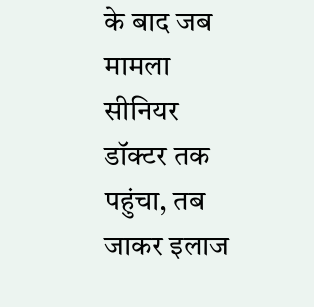के बाद जब मामला सीनियर डॉक्टर तक पहुंचा, तब जाकर इलाज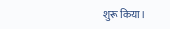शुरू किया।